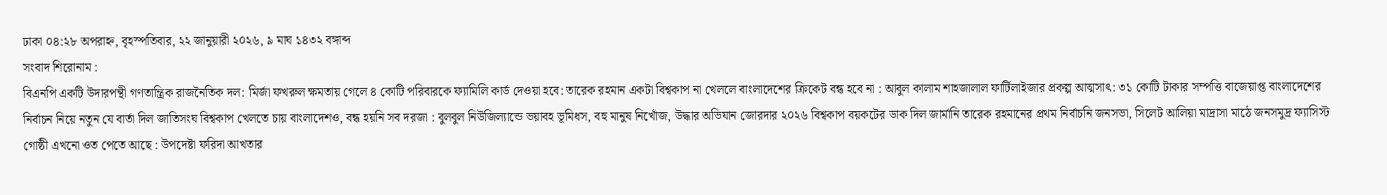ঢাকা ০৪:২৮ অপরাহ্ন, বৃহস্পতিবার, ২২ জানুয়ারী ২০২৬, ৯ মাঘ ১৪৩২ বঙ্গাব্দ
সংবাদ শিরোনাম :
বিএনপি একটি উদারপন্থী গণতান্ত্রিক রাজনৈতিক দল: মির্জা ফখরুল ক্ষমতায় গেলে ৪ কোটি পরিবারকে ফ্যামিলি কার্ড দেওয়া হবে: তারেক রহমান একটা বিশ্বকাপ না খেললে বাংলাদেশের ক্রিকেট বন্ধ হবে না : আবুল কালাম শাহজালাল ফার্টিলাইজার প্রকল্প আত্মসাৎ: ৩১ কোটি টাকার সম্পত্তি বাজেয়াপ্ত বাংলাদেশের নির্বাচন নিয়ে নতুন যে বার্তা দিল জাতিসংঘ বিশ্বকাপ খেলতে চায় বাংলাদেশও, বন্ধ হয়নি সব দরজা : বুলবুল নিউজিল্যান্ডে ভয়াবহ ভূমিধস, বহু মানুষ নিখোঁজ, উদ্ধার অভিযান জোরদার ২০২৬ বিশ্বকাপ বয়কটের ডাক দিল জার্মানি তারেক রহমানের প্রথম নির্বাচনি জনসভা, সিলেট আলিয়া মাদ্রাসা মাঠে জনসমুদ্র ফ্যাসিস্ট গোষ্ঠী এখনো ওত পেতে আছে : উপদেষ্টা ফরিদা আখতার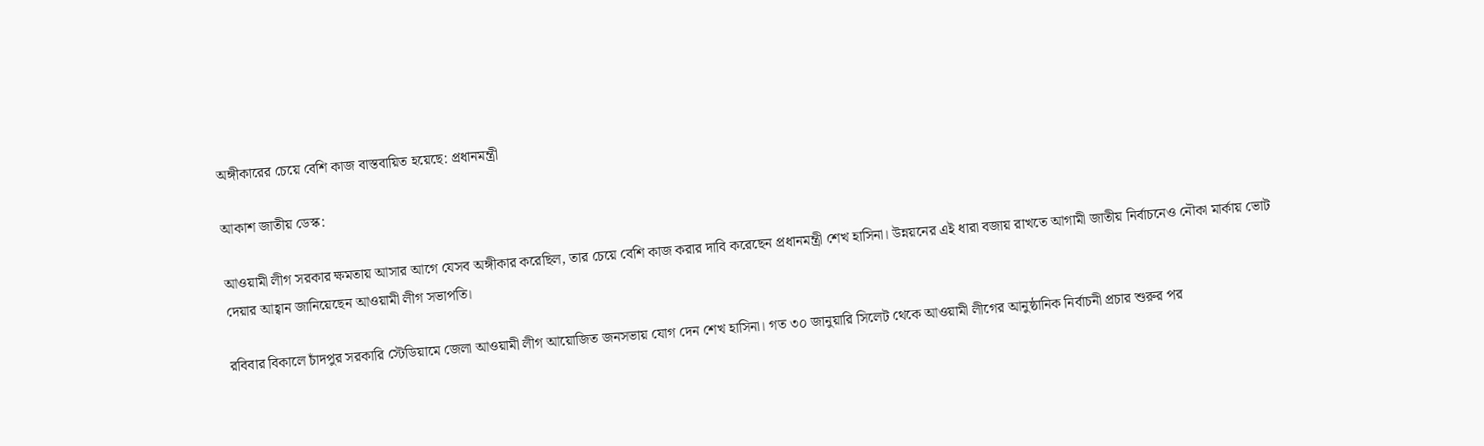অঙ্গীকারের চেয়ে বেশি কাজ বাস্তবায়িত হয়েছে: প্রধানমন্ত্রী

আকাশ জাতীয় ডেস্ক:

আওয়ামী লীগ সরকার ক্ষমতায় আসার আগে যেসব অঙ্গীকার করেছিল, তার চেয়ে বেশি কাজ করার দাবি করেছেন প্রধানমন্ত্রী শেখ হাসিনা। উন্নয়নের এই ধারা বজায় রাখতে আগামী জাতীয় নির্বাচনেও নৌকা মার্কায় ভোট দেয়ার আহ্বান জানিয়েছেন আওয়ামী লীগ সভাপতি।

রবিবার বিকালে চাঁদপুর সরকারি স্টেডিয়ামে জেলা আওয়ামী লীগ আয়োজিত জনসভায় যোগ দেন শেখ হাসিনা। গত ৩০ জানুয়ারি সিলেট থেকে আওয়ামী লীগের আনুষ্ঠানিক নির্বাচনী প্রচার শুরুর পর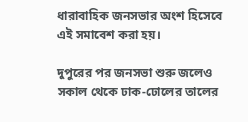ধারাবাহিক জনসভার অংশ হিসেবে এই সমাবেশ করা হয়।

দুপুরের পর জনসভা শুরু জলেও সকাল থেকে ঢাক-ঢোলের তালের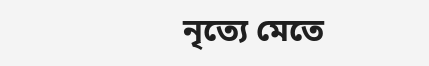নৃত্যে মেতে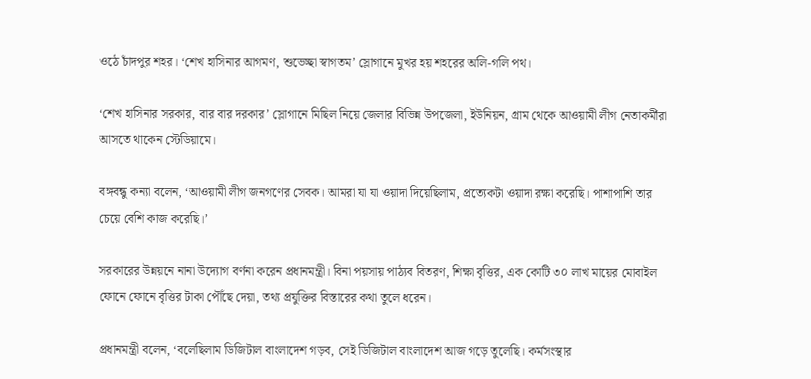ওঠে চাঁদপুর শহর। ‘শেখ হাসিনার আগমণ, শুভেচ্ছা স্বাগতম’ স্লোগানে মুখর হয় শহরের অলি-গলি পথ।

‘শেখ হাসিনার সরকার, বার বার দরকার’ স্লোগানে মিছিল নিয়ে জেলার বিভিন্ন উপজেলা, ইউনিয়ন, গ্রাম থেকে আওয়ামী লীগ নেতাকর্মীরা আসতে থাকেন স্টেডিয়ামে।

বঙ্গবন্ধু কন্যা বলেন, ‘আওয়ামী লীগ জনগণের সেবক। আমরা যা যা ওয়াদা দিয়েছিলাম, প্রত্যেকটা ওয়াদা রক্ষা করেছি। পাশাপাশি তার চেয়ে বেশি কাজ করেছি।’

সরকারের উন্নয়নে নানা উদ্যোগ বর্ণনা করেন প্রধানমন্ত্রী। বিনা পয়সায় পাঠ্যব বিতরণ, শিক্ষা বৃত্তির, এক কোটি ৩০ লাখ মায়ের মোবাইল ফোনে ফোনে বৃত্তির টাকা পৌঁছে দেয়া, তথ্য প্রযুক্তির বিস্তারের কথা তুলে ধরেন।

প্রধানমন্ত্রী বলেন, ‘বলেছিলাম ডিজিটাল বাংলাদেশ গড়ব, সেই ডিজিটাল বাংলাদেশ আজ গড়ে তুলেছি। কর্মসংস্থার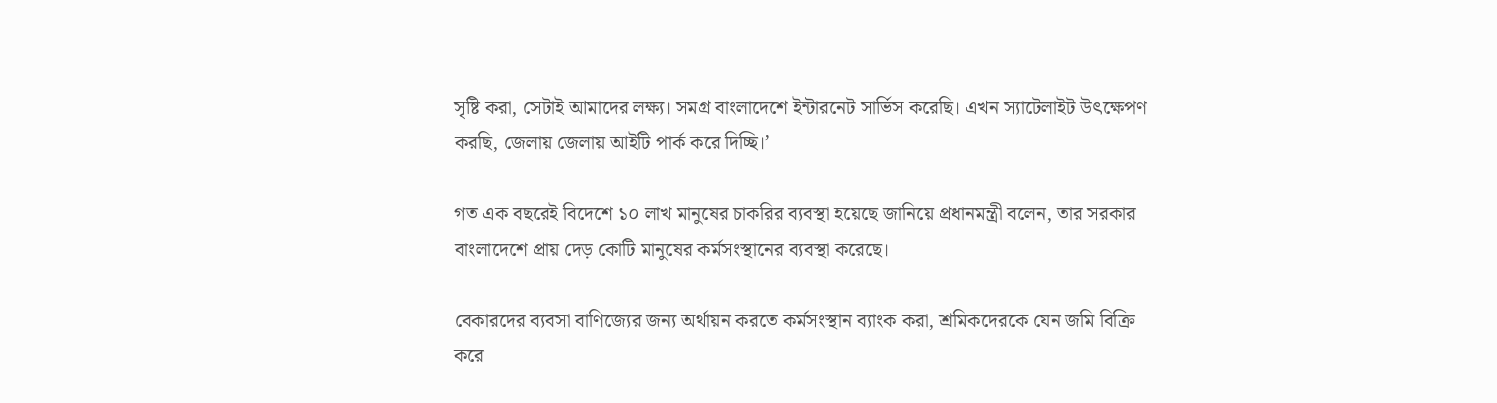সৃষ্টি করা, সেটাই আমাদের লক্ষ্য। সমগ্র বাংলাদেশে ইন্টারনেট সার্ভিস করেছি। এখন স্যাটেলাইট উৎক্ষেপণ করছি, জেলায় জেলায় আইটি পার্ক করে দিচ্ছি।’

গত এক বছরেই বিদেশে ১০ লাখ মানুষের চাকরির ব্যবস্থা হয়েছে জানিয়ে প্রধানমন্ত্রী বলেন, তার সরকার বাংলাদেশে প্রায় দেড় কোটি মানুষের কর্মসংস্থানের ব্যবস্থা করেছে।

বেকারদের ব্যবসা বাণিজ্যের জন্য অর্থায়ন করতে কর্মসংস্থান ব্যাংক করা, শ্রমিকদেরকে যেন জমি বিক্রি করে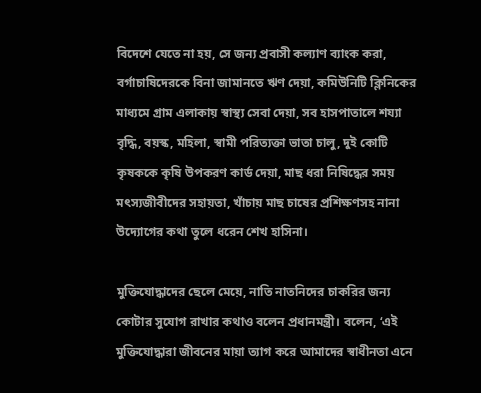বিদেশে যেতে না হয়, সে জন্য প্রবাসী কল্যাণ ব্যাংক করা, বর্গাচাষিদেরকে বিনা জামানতে ঋণ দেয়া, কমিউনিটি ক্লিনিকের মাধ্যমে গ্রাম এলাকায় স্বাস্থ্য সেবা দেয়া, সব হাসপাতালে শয্যা বৃদ্ধি, বয়স্ক, মহিলা, স্বামী পরিত্যক্তা ভাতা চালু, দুই কোটি কৃষককে কৃষি উপকরণ কার্ড দেয়া, মাছ ধরা নিষিদ্ধের সময় মৎস্যজীবীদের সহায়তা, খাঁচায় মাছ চাষের প্রশিক্ষণসহ নানা উদ্যোগের কথা তুলে ধরেন শেখ হাসিনা।

মুক্তিযোদ্ধাদের ছেলে মেয়ে, নাতি নাতনিদের চাকরির জন্য কোটার সুযোগ রাখার কথাও বলেন প্রধানমন্ত্রী। বলেন, ‘এই মুক্তিযোদ্ধারা জীবনের মায়া ত্যাগ করে আমাদের স্বাধীনতা এনে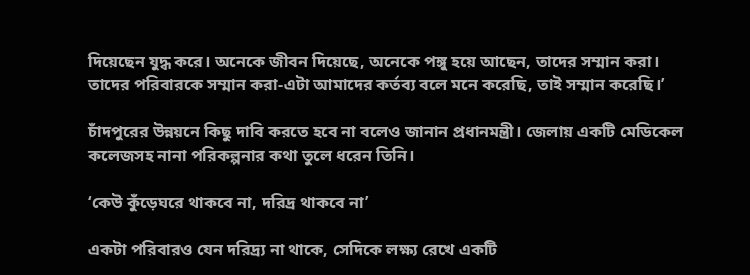দিয়েছেন যুদ্ধ করে। অনেকে জীবন দিয়েছে, অনেকে পঙ্গু হয়ে আছেন, তাদের সম্মান করা। তাদের পরিবারকে সম্মান করা-এটা আমাদের কর্তব্য বলে মনে করেছি, তাই সম্মান করেছি।’

চাঁদপুরের উন্নয়নে কিছু দাবি করতে হবে না বলেও জানান প্রধানমন্ত্রী। জেলায় একটি মেডিকেল কলেজসহ নানা পরিকল্পনার কথা তুলে ধরেন তিনি।

‘কেউ কুঁড়েঘরে থাকবে না, দরিদ্র থাকবে না’

একটা পরিবারও যেন দরিদ্র্য না থাকে, সেদিকে লক্ষ্য রেখে একটি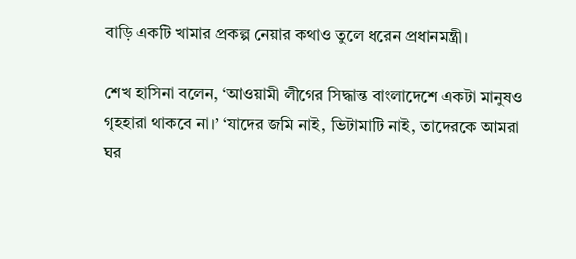বাড়ি একটি খামার প্রকল্প নেয়ার কথাও তুলে ধরেন প্রধানমন্ত্রী।

শেখ হাসিনা বলেন, ‘আওয়ামী লীগের সিদ্ধান্ত বাংলাদেশে একটা মানুষও গৃহহারা থাকবে না।’ ‘যাদের জমি নাই, ভিটামাটি নাই, তাদেরকে আমরা ঘর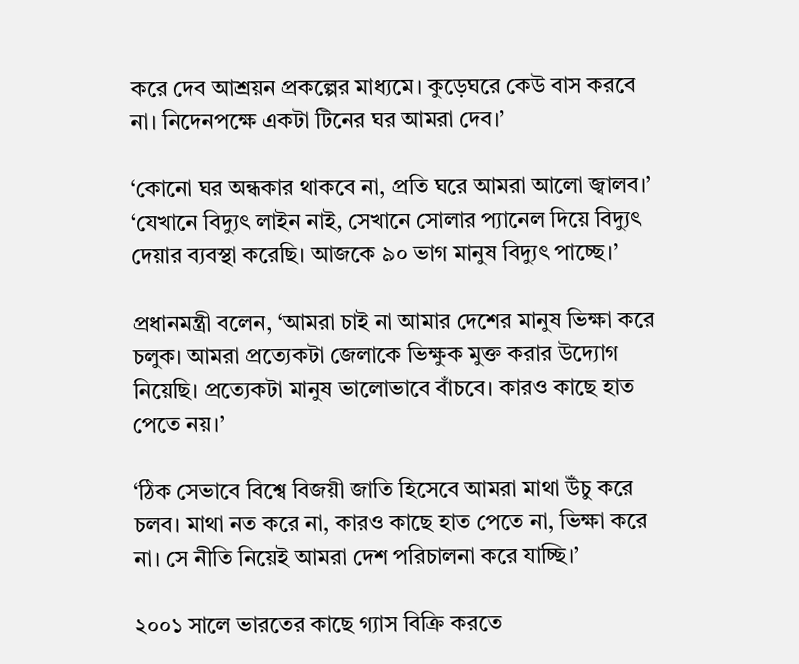করে দেব আশ্রয়ন প্রকল্পের মাধ্যমে। কুড়েঘরে কেউ বাস করবে না। নিদেনপক্ষে একটা টিনের ঘর আমরা দেব।’

‘কোনো ঘর অন্ধকার থাকবে না, প্রতি ঘরে আমরা আলো জ্বালব।’ ‘যেখানে বিদ্যুৎ লাইন নাই, সেখানে সোলার প্যানেল দিয়ে বিদ্যুৎ দেয়ার ব্যবস্থা করেছি। আজকে ৯০ ভাগ মানুষ বিদ্যুৎ পাচ্ছে।’

প্রধানমন্ত্রী বলেন, ‘আমরা চাই না আমার দেশের মানুষ ভিক্ষা করে চলুক। আমরা প্রত্যেকটা জেলাকে ভিক্ষুক মুক্ত করার উদ্যোগ নিয়েছি। প্রত্যেকটা মানুষ ভালোভাবে বাঁচবে। কারও কাছে হাত পেতে নয়।’

‘ঠিক সেভাবে বিশ্বে বিজয়ী জাতি হিসেবে আমরা মাথা উঁচু করে চলব। মাথা নত করে না, কারও কাছে হাত পেতে না, ভিক্ষা করে না। সে নীতি নিয়েই আমরা দেশ পরিচালনা করে যাচ্ছি।’

২০০১ সালে ভারতের কাছে গ্যাস বিক্রি করতে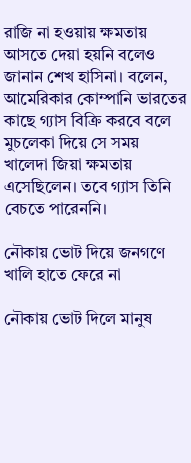রাজি না হওয়ায় ক্ষমতায় আসতে দেয়া হয়নি বলেও জানান শেখ হাসিনা। বলেন, আমেরিকার কোম্পানি ভারতের কাছে গ্যাস বিক্রি করবে বলে মুচলেকা দিয়ে সে সময় খালেদা জিয়া ক্ষমতায় এসেছিলেন। তবে গ্যাস তিনি বেচতে পারেননি।

নৌকায় ভোট দিয়ে জনগণে খালি হাতে ফেরে না

নৌকায় ভোট দিলে মানুষ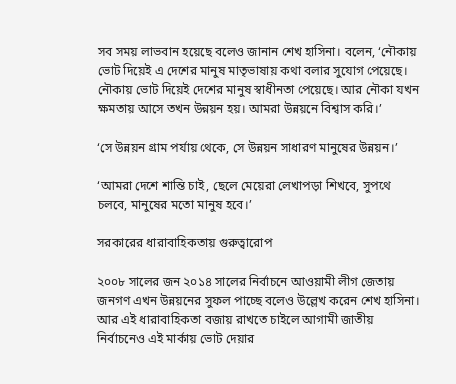সব সময় লাভবান হয়েছে বলেও জানান শেখ হাসিনা। বলেন, ‘নৌকায় ভোট দিয়েই এ দেশের মানুষ মাতৃভাষায় কথা বলার সুযোগ পেয়েছে। নৌকায় ভোট দিয়েই দেশের মানুষ স্বাধীনতা পেয়েছে। আর নৌকা যখন ক্ষমতায় আসে তখন উন্নয়ন হয়। আমরা উন্নয়নে বিশ্বাস করি।’

‘সে উন্নয়ন গ্রাম পর্যায় থেকে, সে উন্নয়ন সাধারণ মানুষের উন্নয়ন।’

‘আমরা দেশে শান্তি চাই, ছেলে মেয়েরা লেখাপড়া শিখবে, সুপথে চলবে, মানুষের মতো মানুষ হবে।’

সরকারের ধারাবাহিকতায় গুরুত্বারোপ

২০০৮ সালের জন ২০১৪ সালের নির্বাচনে আওয়ামী লীগ জেতায় জনগণ এখন উন্নয়নের সুফল পাচ্ছে বলেও উল্লেখ করেন শেখ হাসিনা। আর এই ধারাবাহিকতা বজায় রাখতে চাইলে আগামী জাতীয় নির্বাচনেও এই মার্কায় ভোট দেয়ার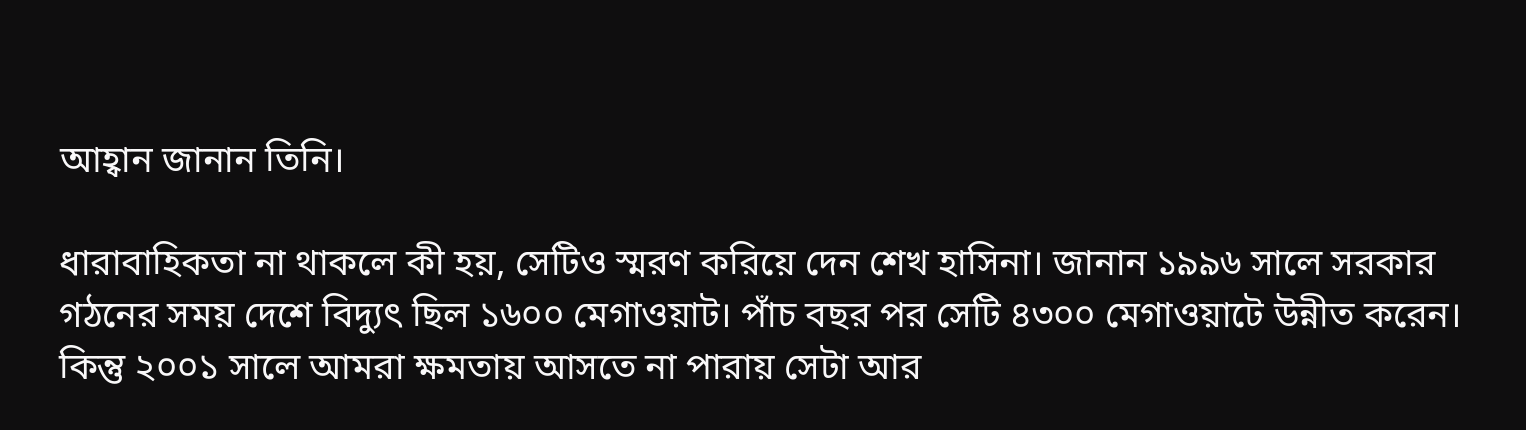আহ্বান জানান তিনি।

ধারাবাহিকতা না থাকলে কী হয়, সেটিও স্মরণ করিয়ে দেন শেখ হাসিনা। জানান ১৯৯৬ সালে সরকার গঠনের সময় দেশে বিদ্যুৎ ছিল ১৬০০ মেগাওয়াট। পাঁচ বছর পর সেটি ৪৩০০ মেগাওয়াটে উন্নীত করেন। কিন্তু ২০০১ সালে আমরা ক্ষমতায় আসতে না পারায় সেটা আর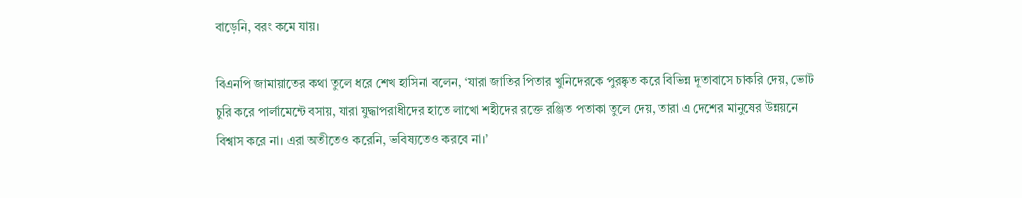বাড়েনি, বরং কমে যায়।

বিএনপি জামায়াতের কথা তুলে ধরে শেখ হাসিনা বলেন, ‘যারা জাতির পিতার খুনিদেরকে পুরষ্কৃত করে বিভিন্ন দূতাবাসে চাকরি দেয়, ভোট চুরি করে পার্লামেন্টে বসায়, যারা যুদ্ধাপরাধীদের হাতে লাখো শহীদের রক্তে রঞ্জিত পতাকা তুলে দেয়, তারা এ দেশের মানুষের উন্নয়নে বিশ্বাস করে না। এরা অতীতেও করেনি, ভবিষ্যতেও করবে না।’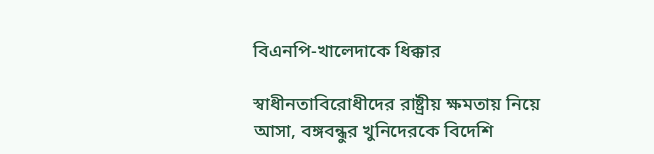বিএনপি-খালেদাকে ধিক্কার

স্বাধীনতাবিরোধীদের রাষ্ট্রীয় ক্ষমতায় নিয়ে আসা, বঙ্গবন্ধুর খুনিদেরকে বিদেশি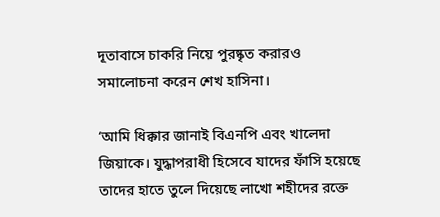দূতাবাসে চাকরি নিয়ে পুরষ্কৃত করারও সমালোচনা করেন শেখ হাসিনা।

‘আমি ধিক্কার জানাই বিএনপি এবং খালেদা জিয়াকে। যুদ্ধাপরাধী হিসেবে যাদের ফাঁসি হয়েছে তাদের হাতে তুলে দিয়েছে লাখো শহীদের রক্তে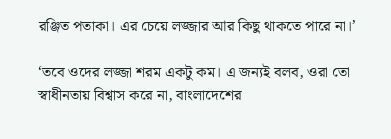রঞ্জিত পতাকা। এর চেয়ে লজ্জার আর কিছু থাকতে পারে না।’

‘তবে ওদের লজ্জা শরম একটু কম। এ জন্যই বলব, ওরা তো স্বাধীনতায় বিশ্বাস করে না, বাংলাদেশের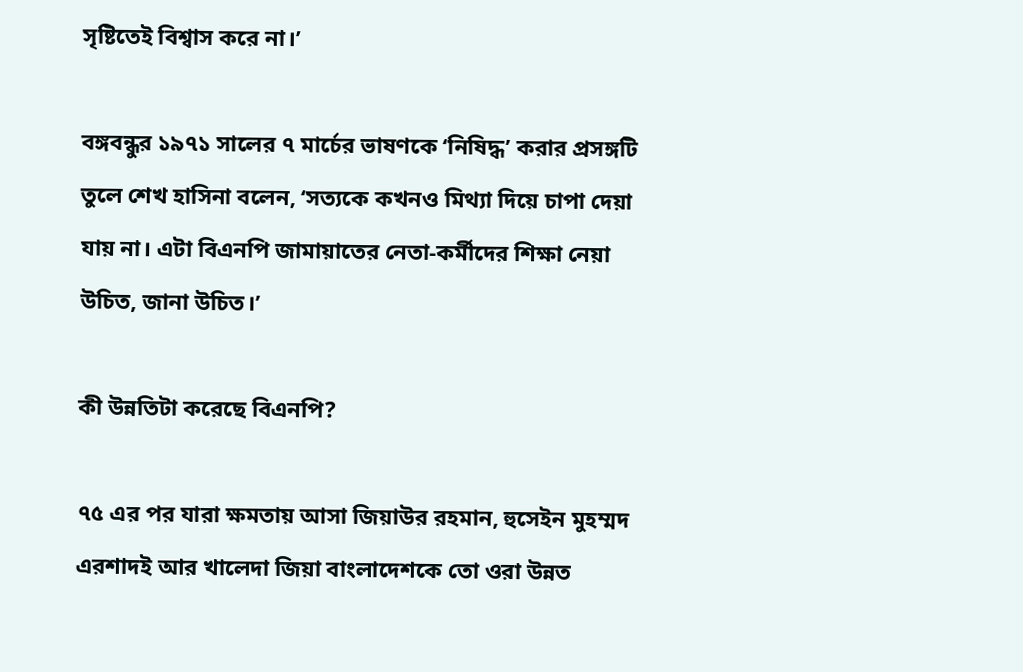সৃষ্টিতেই বিশ্বাস করে না।’

বঙ্গবন্ধুর ১৯৭১ সালের ৭ মার্চের ভাষণকে ‘নিষিদ্ধ’ করার প্রসঙ্গটি তুলে শেখ হাসিনা বলেন, ‘সত্যকে কখনও মিথ্যা দিয়ে চাপা দেয়া যায় না। এটা বিএনপি জামায়াতের নেতা-কর্মীদের শিক্ষা নেয়া উচিত, জানা উচিত।’

কী উন্নতিটা করেছে বিএনপি?

৭৫ এর পর যারা ক্ষমতায় আসা জিয়াউর রহমান, হুসেইন মুহম্মদ এরশাদই আর খালেদা জিয়া বাংলাদেশকে তো ওরা উন্নত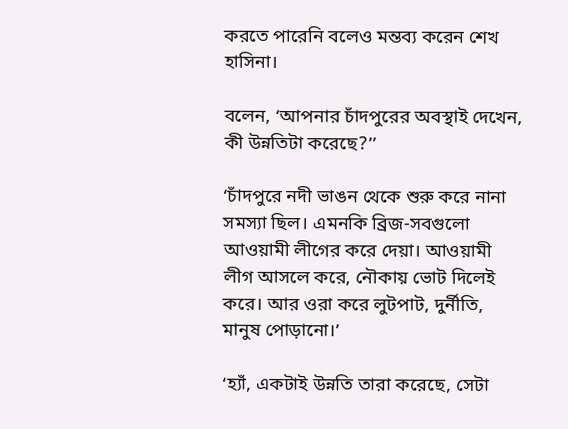করতে পারেনি বলেও মন্তব্য করেন শেখ হাসিনা।

বলেন, ‘আপনার চাঁদপুরের অবস্থাই দেখেন, কী উন্নতিটা করেছে?’’

‘চাঁদপুরে নদী ভাঙন থেকে শুরু করে নানা সমস্যা ছিল। এমনকি ব্রিজ-সবগুলো আওয়ামী লীগের করে দেয়া। আওয়ামী লীগ আসলে করে, নৌকায় ভোট দিলেই করে। আর ওরা করে লুটপাট, দুর্নীতি, মানুষ পোড়ানো।’

‘হ্যাঁ, একটাই উন্নতি তারা করেছে, সেটা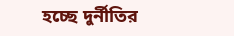হচ্ছে দুর্নীতির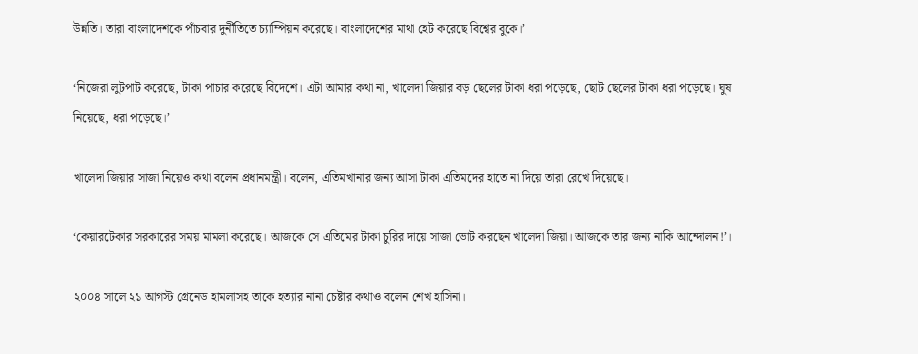উন্নতি। তারা বাংলাদেশকে পাঁচবার দুর্নীতিতে চ্যাম্পিয়ন করেছে। বাংলাদেশের মাথা হেট করেছে বিশ্বের বুকে।’

‘নিজেরা লুটপাট করেছে, টাকা পাচার করেছে বিদেশে। এটা আমার কথা না, খালেদা জিয়ার বড় ছেলের টাকা ধরা পড়েছে, ছোট ছেলের টাকা ধরা পড়েছে। ঘুষ নিয়েছে, ধরা পড়েছে।’

খালেদা জিয়ার সাজা নিয়েও কথা বলেন প্রধানমন্ত্রী। বলেন, এতিমখানার জন্য আসা টাকা এতিমদের হাতে না দিয়ে তারা রেখে দিয়েছে।

‘কেয়ারটেকার সরকারের সময় মামলা করেছে। আজকে সে এতিমের টাকা চুরির দায়ে সাজা ভোট করছেন খালেদা জিয়া। আজকে তার জন্য নাকি আন্দোলন!’।

২০০৪ সালে ২১ আগস্ট গ্রেনেড হামলাসহ তাকে হত্যার নানা চেষ্টার কথাও বলেন শেখ হাসিনা।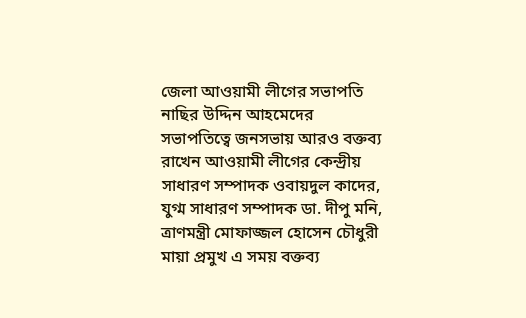জেলা আওয়ামী লীগের সভাপতি নাছির উদ্দিন আহমেদের সভাপতিত্বে জনসভায় আরও বক্তব্য রাখেন আওয়ামী লীগের কেন্দ্রীয় সাধারণ সম্পাদক ওবায়দুল কাদের, যুগ্ম সাধারণ সম্পাদক ডা. দীপু মনি, ত্রাণমন্ত্রী মোফাজ্জল হোসেন চৌধুরী মায়া প্রমুখ এ সময় বক্তব্য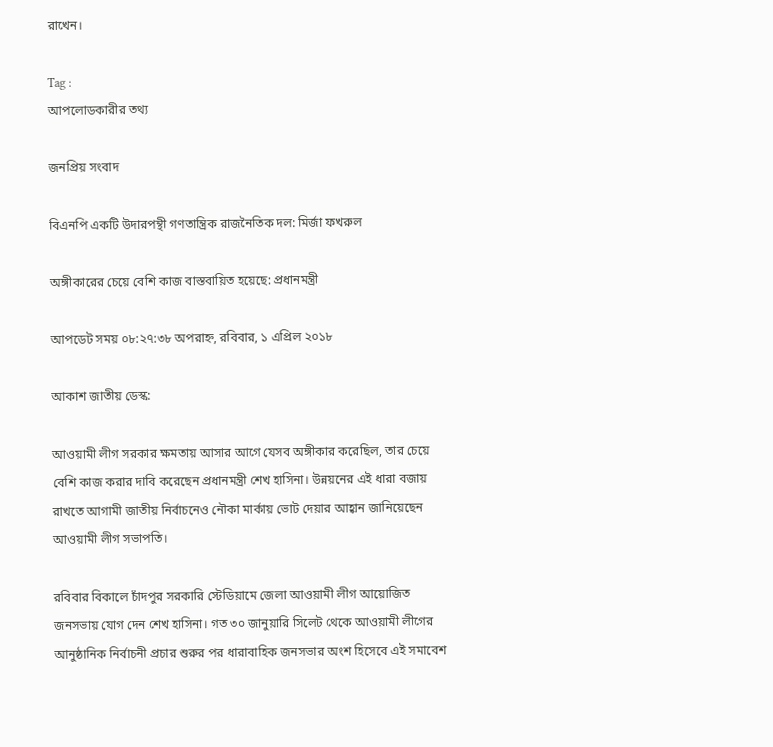রাখেন।

Tag :
আপলোডকারীর তথ্য

জনপ্রিয় সংবাদ

বিএনপি একটি উদারপন্থী গণতান্ত্রিক রাজনৈতিক দল: মির্জা ফখরুল

অঙ্গীকারের চেয়ে বেশি কাজ বাস্তবায়িত হয়েছে: প্রধানমন্ত্রী

আপডেট সময় ০৮:২৭:৩৮ অপরাহ্ন, রবিবার, ১ এপ্রিল ২০১৮

আকাশ জাতীয় ডেস্ক:

আওয়ামী লীগ সরকার ক্ষমতায় আসার আগে যেসব অঙ্গীকার করেছিল, তার চেয়ে বেশি কাজ করার দাবি করেছেন প্রধানমন্ত্রী শেখ হাসিনা। উন্নয়নের এই ধারা বজায় রাখতে আগামী জাতীয় নির্বাচনেও নৌকা মার্কায় ভোট দেয়ার আহ্বান জানিয়েছেন আওয়ামী লীগ সভাপতি।

রবিবার বিকালে চাঁদপুর সরকারি স্টেডিয়ামে জেলা আওয়ামী লীগ আয়োজিত জনসভায় যোগ দেন শেখ হাসিনা। গত ৩০ জানুয়ারি সিলেট থেকে আওয়ামী লীগের আনুষ্ঠানিক নির্বাচনী প্রচার শুরুর পর ধারাবাহিক জনসভার অংশ হিসেবে এই সমাবেশ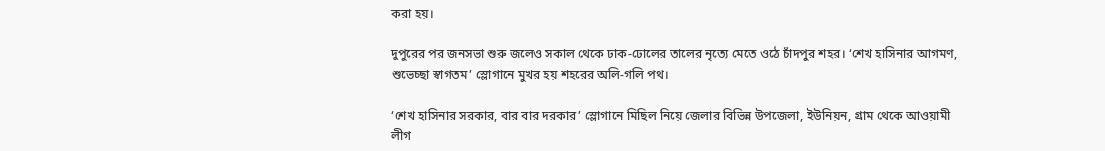করা হয়।

দুপুরের পর জনসভা শুরু জলেও সকাল থেকে ঢাক-ঢোলের তালের নৃত্যে মেতে ওঠে চাঁদপুর শহর। ‘শেখ হাসিনার আগমণ, শুভেচ্ছা স্বাগতম’ স্লোগানে মুখর হয় শহরের অলি-গলি পথ।

‘শেখ হাসিনার সরকার, বার বার দরকার’ স্লোগানে মিছিল নিয়ে জেলার বিভিন্ন উপজেলা, ইউনিয়ন, গ্রাম থেকে আওয়ামী লীগ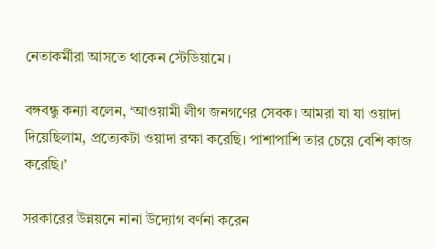নেতাকর্মীরা আসতে থাকেন স্টেডিয়ামে।

বঙ্গবন্ধু কন্যা বলেন, ‘আওয়ামী লীগ জনগণের সেবক। আমরা যা যা ওয়াদা দিয়েছিলাম, প্রত্যেকটা ওয়াদা রক্ষা করেছি। পাশাপাশি তার চেয়ে বেশি কাজ করেছি।’

সরকারের উন্নয়নে নানা উদ্যোগ বর্ণনা করেন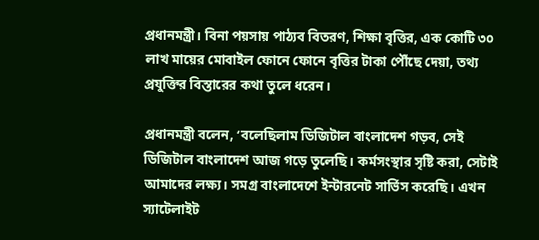প্রধানমন্ত্রী। বিনা পয়সায় পাঠ্যব বিতরণ, শিক্ষা বৃত্তির, এক কোটি ৩০ লাখ মায়ের মোবাইল ফোনে ফোনে বৃত্তির টাকা পৌঁছে দেয়া, তথ্য প্রযুক্তির বিস্তারের কথা তুলে ধরেন।

প্রধানমন্ত্রী বলেন, ‘বলেছিলাম ডিজিটাল বাংলাদেশ গড়ব, সেই ডিজিটাল বাংলাদেশ আজ গড়ে তুলেছি। কর্মসংস্থার সৃষ্টি করা, সেটাই আমাদের লক্ষ্য। সমগ্র বাংলাদেশে ইন্টারনেট সার্ভিস করেছি। এখন স্যাটেলাইট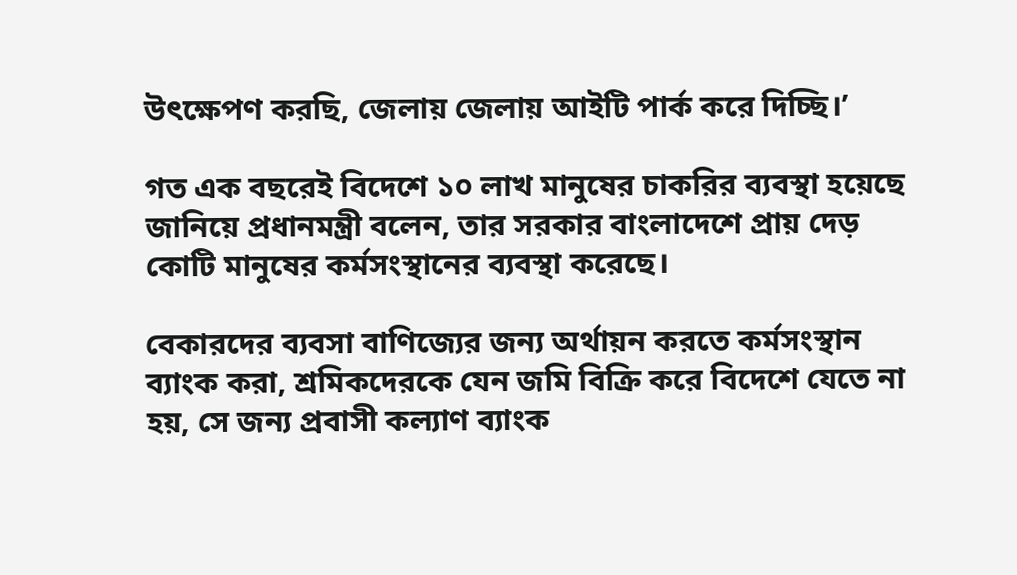উৎক্ষেপণ করছি, জেলায় জেলায় আইটি পার্ক করে দিচ্ছি।’

গত এক বছরেই বিদেশে ১০ লাখ মানুষের চাকরির ব্যবস্থা হয়েছে জানিয়ে প্রধানমন্ত্রী বলেন, তার সরকার বাংলাদেশে প্রায় দেড় কোটি মানুষের কর্মসংস্থানের ব্যবস্থা করেছে।

বেকারদের ব্যবসা বাণিজ্যের জন্য অর্থায়ন করতে কর্মসংস্থান ব্যাংক করা, শ্রমিকদেরকে যেন জমি বিক্রি করে বিদেশে যেতে না হয়, সে জন্য প্রবাসী কল্যাণ ব্যাংক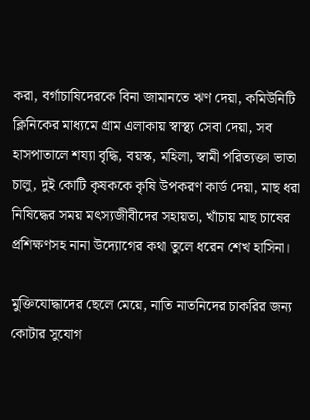করা, বর্গাচাষিদেরকে বিনা জামানতে ঋণ দেয়া, কমিউনিটি ক্লিনিকের মাধ্যমে গ্রাম এলাকায় স্বাস্থ্য সেবা দেয়া, সব হাসপাতালে শয্যা বৃদ্ধি, বয়স্ক, মহিলা, স্বামী পরিত্যক্তা ভাতা চালু, দুই কোটি কৃষককে কৃষি উপকরণ কার্ড দেয়া, মাছ ধরা নিষিদ্ধের সময় মৎস্যজীবীদের সহায়তা, খাঁচায় মাছ চাষের প্রশিক্ষণসহ নানা উদ্যোগের কথা তুলে ধরেন শেখ হাসিনা।

মুক্তিযোদ্ধাদের ছেলে মেয়ে, নাতি নাতনিদের চাকরির জন্য কোটার সুযোগ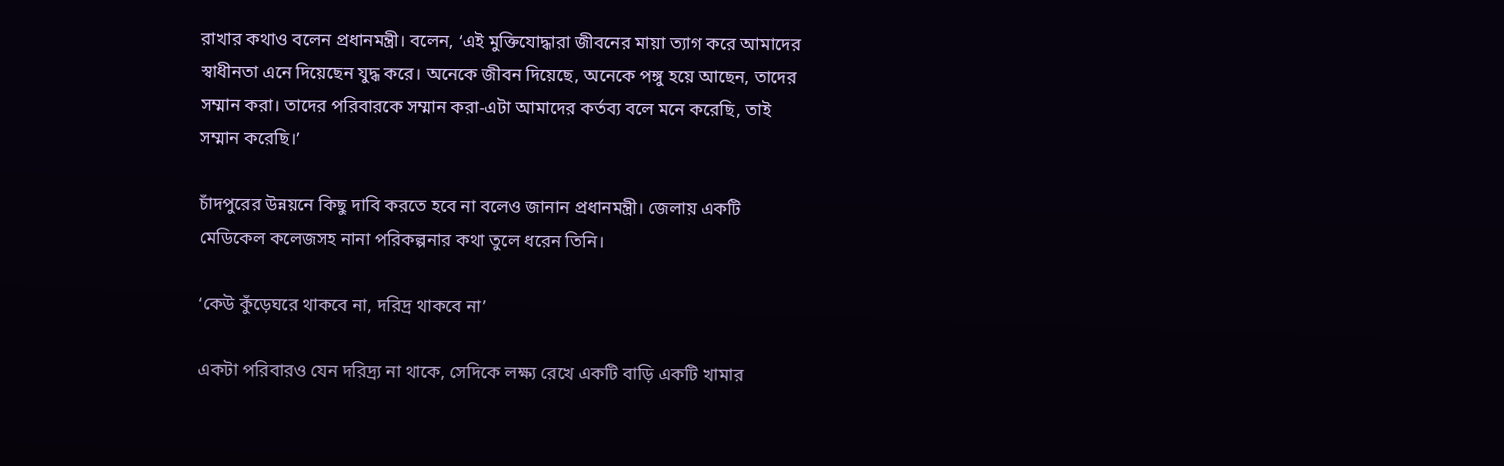রাখার কথাও বলেন প্রধানমন্ত্রী। বলেন, ‘এই মুক্তিযোদ্ধারা জীবনের মায়া ত্যাগ করে আমাদের স্বাধীনতা এনে দিয়েছেন যুদ্ধ করে। অনেকে জীবন দিয়েছে, অনেকে পঙ্গু হয়ে আছেন, তাদের সম্মান করা। তাদের পরিবারকে সম্মান করা-এটা আমাদের কর্তব্য বলে মনে করেছি, তাই সম্মান করেছি।’

চাঁদপুরের উন্নয়নে কিছু দাবি করতে হবে না বলেও জানান প্রধানমন্ত্রী। জেলায় একটি মেডিকেল কলেজসহ নানা পরিকল্পনার কথা তুলে ধরেন তিনি।

‘কেউ কুঁড়েঘরে থাকবে না, দরিদ্র থাকবে না’

একটা পরিবারও যেন দরিদ্র্য না থাকে, সেদিকে লক্ষ্য রেখে একটি বাড়ি একটি খামার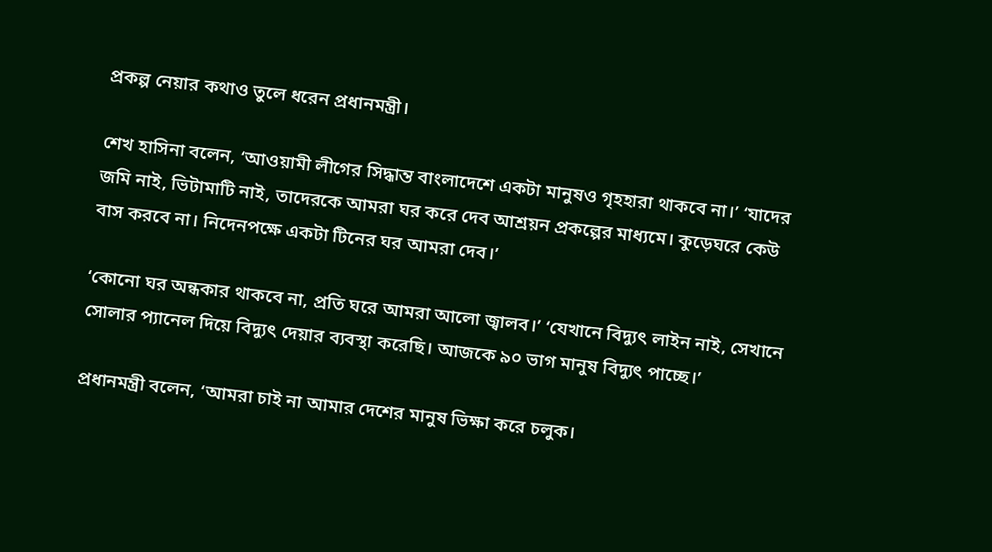প্রকল্প নেয়ার কথাও তুলে ধরেন প্রধানমন্ত্রী।

শেখ হাসিনা বলেন, ‘আওয়ামী লীগের সিদ্ধান্ত বাংলাদেশে একটা মানুষও গৃহহারা থাকবে না।’ ‘যাদের জমি নাই, ভিটামাটি নাই, তাদেরকে আমরা ঘর করে দেব আশ্রয়ন প্রকল্পের মাধ্যমে। কুড়েঘরে কেউ বাস করবে না। নিদেনপক্ষে একটা টিনের ঘর আমরা দেব।’

‘কোনো ঘর অন্ধকার থাকবে না, প্রতি ঘরে আমরা আলো জ্বালব।’ ‘যেখানে বিদ্যুৎ লাইন নাই, সেখানে সোলার প্যানেল দিয়ে বিদ্যুৎ দেয়ার ব্যবস্থা করেছি। আজকে ৯০ ভাগ মানুষ বিদ্যুৎ পাচ্ছে।’

প্রধানমন্ত্রী বলেন, ‘আমরা চাই না আমার দেশের মানুষ ভিক্ষা করে চলুক।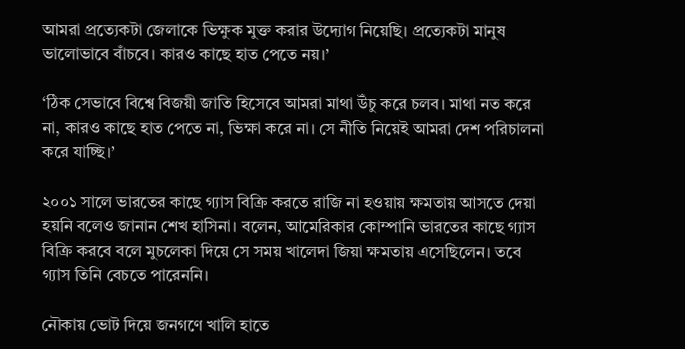আমরা প্রত্যেকটা জেলাকে ভিক্ষুক মুক্ত করার উদ্যোগ নিয়েছি। প্রত্যেকটা মানুষ ভালোভাবে বাঁচবে। কারও কাছে হাত পেতে নয়।’

‘ঠিক সেভাবে বিশ্বে বিজয়ী জাতি হিসেবে আমরা মাথা উঁচু করে চলব। মাথা নত করে না, কারও কাছে হাত পেতে না, ভিক্ষা করে না। সে নীতি নিয়েই আমরা দেশ পরিচালনা করে যাচ্ছি।’

২০০১ সালে ভারতের কাছে গ্যাস বিক্রি করতে রাজি না হওয়ায় ক্ষমতায় আসতে দেয়া হয়নি বলেও জানান শেখ হাসিনা। বলেন, আমেরিকার কোম্পানি ভারতের কাছে গ্যাস বিক্রি করবে বলে মুচলেকা দিয়ে সে সময় খালেদা জিয়া ক্ষমতায় এসেছিলেন। তবে গ্যাস তিনি বেচতে পারেননি।

নৌকায় ভোট দিয়ে জনগণে খালি হাতে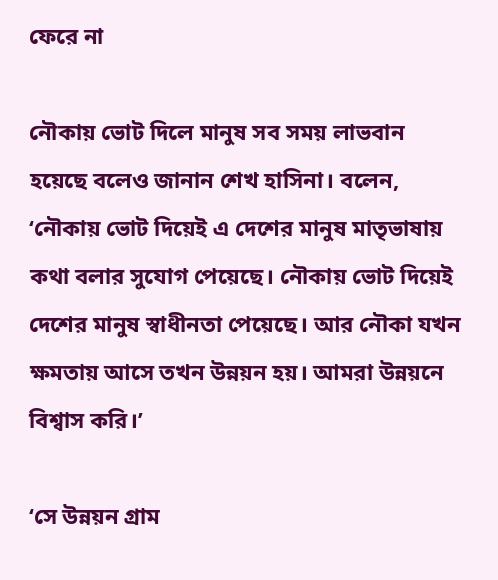ফেরে না

নৌকায় ভোট দিলে মানুষ সব সময় লাভবান হয়েছে বলেও জানান শেখ হাসিনা। বলেন, ‘নৌকায় ভোট দিয়েই এ দেশের মানুষ মাতৃভাষায় কথা বলার সুযোগ পেয়েছে। নৌকায় ভোট দিয়েই দেশের মানুষ স্বাধীনতা পেয়েছে। আর নৌকা যখন ক্ষমতায় আসে তখন উন্নয়ন হয়। আমরা উন্নয়নে বিশ্বাস করি।’

‘সে উন্নয়ন গ্রাম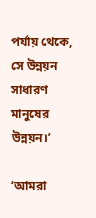পর্যায় থেকে, সে উন্নয়ন সাধারণ মানুষের উন্নয়ন।’

‘আমরা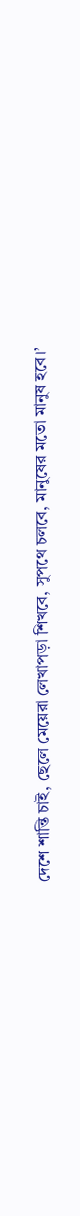দেশে শান্তি চাই, ছেলে মেয়েরা লেখাপড়া শিখবে, সুপথে চলবে, মানুষের মতো মানুষ হবে।’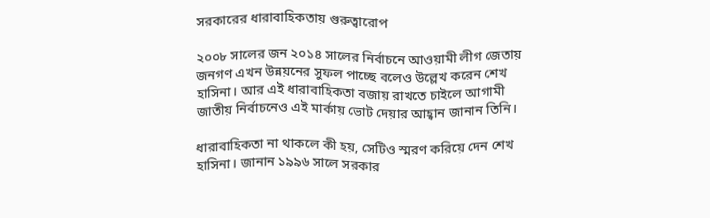সরকারের ধারাবাহিকতায় গুরুত্বারোপ

২০০৮ সালের জন ২০১৪ সালের নির্বাচনে আওয়ামী লীগ জেতায় জনগণ এখন উন্নয়নের সুফল পাচ্ছে বলেও উল্লেখ করেন শেখ হাসিনা। আর এই ধারাবাহিকতা বজায় রাখতে চাইলে আগামী জাতীয় নির্বাচনেও এই মার্কায় ভোট দেয়ার আহ্বান জানান তিনি।

ধারাবাহিকতা না থাকলে কী হয়, সেটিও স্মরণ করিয়ে দেন শেখ হাসিনা। জানান ১৯৯৬ সালে সরকার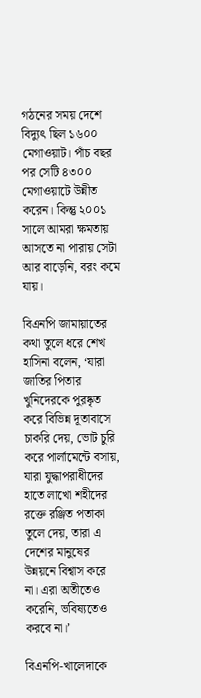গঠনের সময় দেশে বিদ্যুৎ ছিল ১৬০০ মেগাওয়াট। পাঁচ বছর পর সেটি ৪৩০০ মেগাওয়াটে উন্নীত করেন। কিন্তু ২০০১ সালে আমরা ক্ষমতায় আসতে না পারায় সেটা আর বাড়েনি, বরং কমে যায়।

বিএনপি জামায়াতের কথা তুলে ধরে শেখ হাসিনা বলেন, ‘যারা জাতির পিতার খুনিদেরকে পুরষ্কৃত করে বিভিন্ন দূতাবাসে চাকরি দেয়, ভোট চুরি করে পার্লামেন্টে বসায়, যারা যুদ্ধাপরাধীদের হাতে লাখো শহীদের রক্তে রঞ্জিত পতাকা তুলে দেয়, তারা এ দেশের মানুষের উন্নয়নে বিশ্বাস করে না। এরা অতীতেও করেনি, ভবিষ্যতেও করবে না।’

বিএনপি-খালেদাকে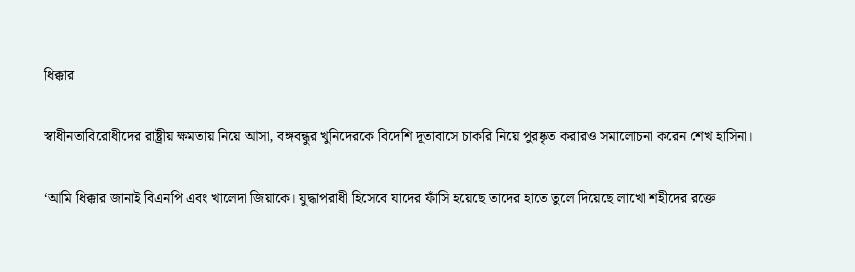ধিক্কার

স্বাধীনতাবিরোধীদের রাষ্ট্রীয় ক্ষমতায় নিয়ে আসা, বঙ্গবন্ধুর খুনিদেরকে বিদেশি দূতাবাসে চাকরি নিয়ে পুরষ্কৃত করারও সমালোচনা করেন শেখ হাসিনা।

‘আমি ধিক্কার জানাই বিএনপি এবং খালেদা জিয়াকে। যুদ্ধাপরাধী হিসেবে যাদের ফাঁসি হয়েছে তাদের হাতে তুলে দিয়েছে লাখো শহীদের রক্তে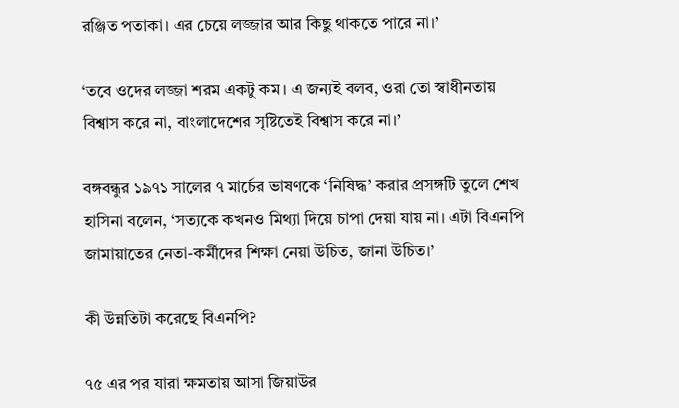রঞ্জিত পতাকা। এর চেয়ে লজ্জার আর কিছু থাকতে পারে না।’

‘তবে ওদের লজ্জা শরম একটু কম। এ জন্যই বলব, ওরা তো স্বাধীনতায় বিশ্বাস করে না, বাংলাদেশের সৃষ্টিতেই বিশ্বাস করে না।’

বঙ্গবন্ধুর ১৯৭১ সালের ৭ মার্চের ভাষণকে ‘নিষিদ্ধ’ করার প্রসঙ্গটি তুলে শেখ হাসিনা বলেন, ‘সত্যকে কখনও মিথ্যা দিয়ে চাপা দেয়া যায় না। এটা বিএনপি জামায়াতের নেতা-কর্মীদের শিক্ষা নেয়া উচিত, জানা উচিত।’

কী উন্নতিটা করেছে বিএনপি?

৭৫ এর পর যারা ক্ষমতায় আসা জিয়াউর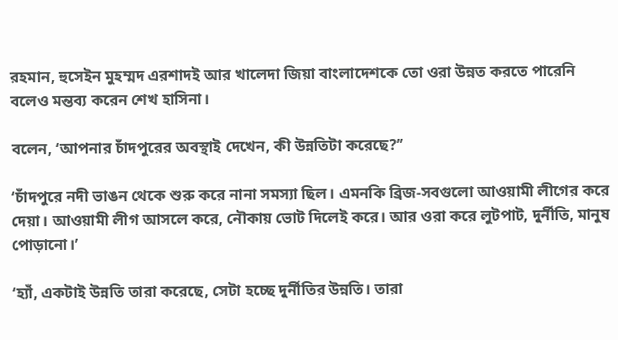রহমান, হুসেইন মুহম্মদ এরশাদই আর খালেদা জিয়া বাংলাদেশকে তো ওরা উন্নত করতে পারেনি বলেও মন্তব্য করেন শেখ হাসিনা।

বলেন, ‘আপনার চাঁদপুরের অবস্থাই দেখেন, কী উন্নতিটা করেছে?’’

‘চাঁদপুরে নদী ভাঙন থেকে শুরু করে নানা সমস্যা ছিল। এমনকি ব্রিজ-সবগুলো আওয়ামী লীগের করে দেয়া। আওয়ামী লীগ আসলে করে, নৌকায় ভোট দিলেই করে। আর ওরা করে লুটপাট, দুর্নীতি, মানুষ পোড়ানো।’

‘হ্যাঁ, একটাই উন্নতি তারা করেছে, সেটা হচ্ছে দুর্নীতির উন্নতি। তারা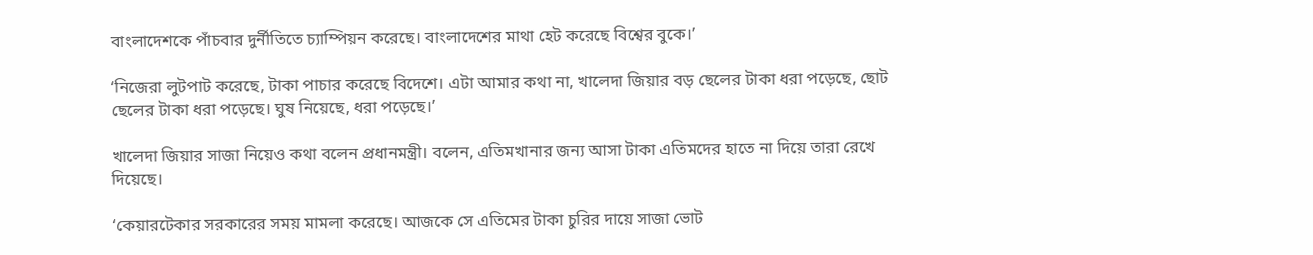বাংলাদেশকে পাঁচবার দুর্নীতিতে চ্যাম্পিয়ন করেছে। বাংলাদেশের মাথা হেট করেছে বিশ্বের বুকে।’

‘নিজেরা লুটপাট করেছে, টাকা পাচার করেছে বিদেশে। এটা আমার কথা না, খালেদা জিয়ার বড় ছেলের টাকা ধরা পড়েছে, ছোট ছেলের টাকা ধরা পড়েছে। ঘুষ নিয়েছে, ধরা পড়েছে।’

খালেদা জিয়ার সাজা নিয়েও কথা বলেন প্রধানমন্ত্রী। বলেন, এতিমখানার জন্য আসা টাকা এতিমদের হাতে না দিয়ে তারা রেখে দিয়েছে।

‘কেয়ারটেকার সরকারের সময় মামলা করেছে। আজকে সে এতিমের টাকা চুরির দায়ে সাজা ভোট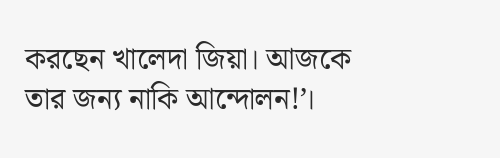করছেন খালেদা জিয়া। আজকে তার জন্য নাকি আন্দোলন!’।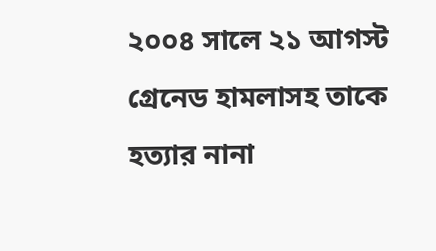২০০৪ সালে ২১ আগস্ট গ্রেনেড হামলাসহ তাকে হত্যার নানা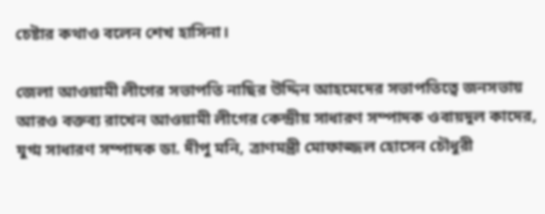চেষ্টার কথাও বলেন শেখ হাসিনা।

জেলা আওয়ামী লীগের সভাপতি নাছির উদ্দিন আহমেদের সভাপতিত্বে জনসভায় আরও বক্তব্য রাখেন আওয়ামী লীগের কেন্দ্রীয় সাধারণ সম্পাদক ওবায়দুল কাদের, যুগ্ম সাধারণ সম্পাদক ডা. দীপু মনি, ত্রাণমন্ত্রী মোফাজ্জল হোসেন চৌধুরী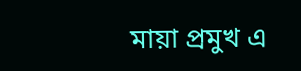মায়া প্রমুখ এ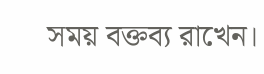সময় বক্তব্য রাখেন।